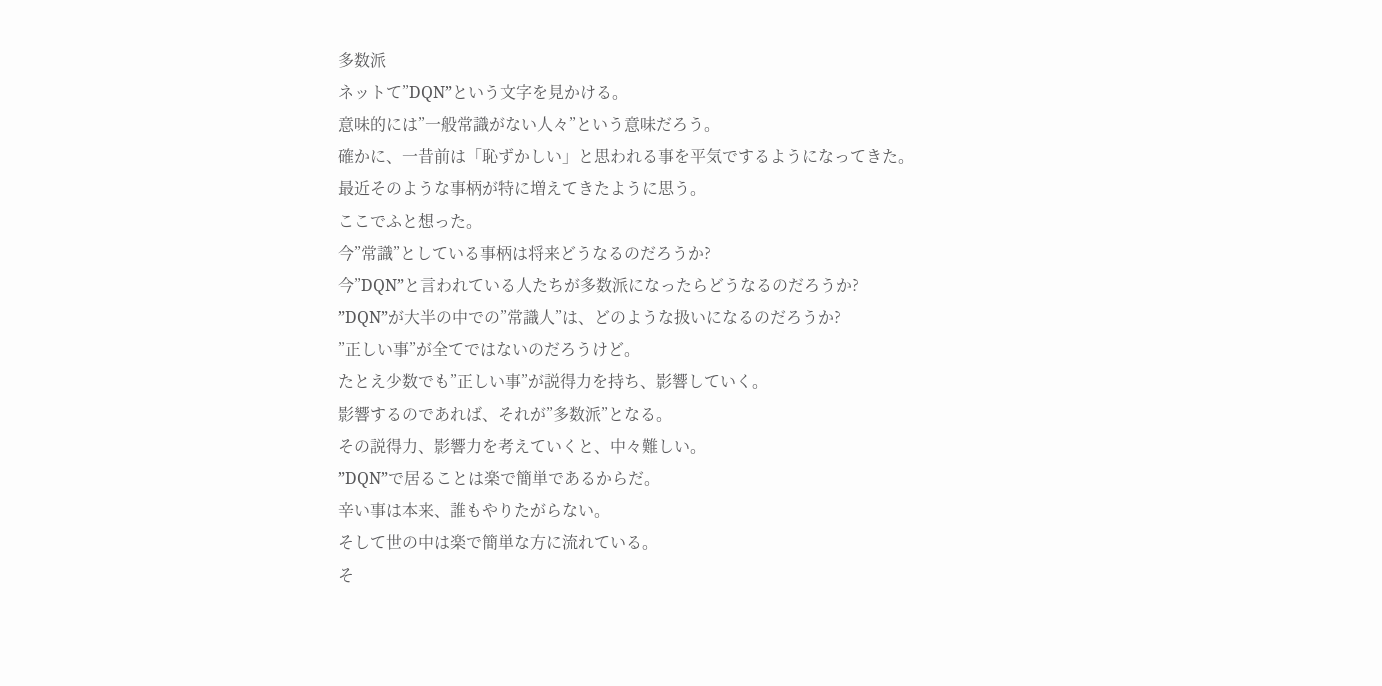多数派
ネットて”DQN”という文字を見かける。
意味的には”一般常識がない人々”という意味だろう。
確かに、一昔前は「恥ずかしい」と思われる事を平気でするようになってきた。
最近そのような事柄が特に増えてきたように思う。
ここでふと想った。
今”常識”としている事柄は将来どうなるのだろうか?
今”DQN”と言われている人たちが多数派になったらどうなるのだろうか?
”DQN”が大半の中での”常識人”は、どのような扱いになるのだろうか?
”正しい事”が全てではないのだろうけど。
たとえ少数でも”正しい事”が説得力を持ち、影響していく。
影響するのであれば、それが”多数派”となる。
その説得力、影響力を考えていくと、中々難しい。
”DQN”で居ることは楽で簡単であるからだ。
辛い事は本来、誰もやりたがらない。
そして世の中は楽で簡単な方に流れている。
そ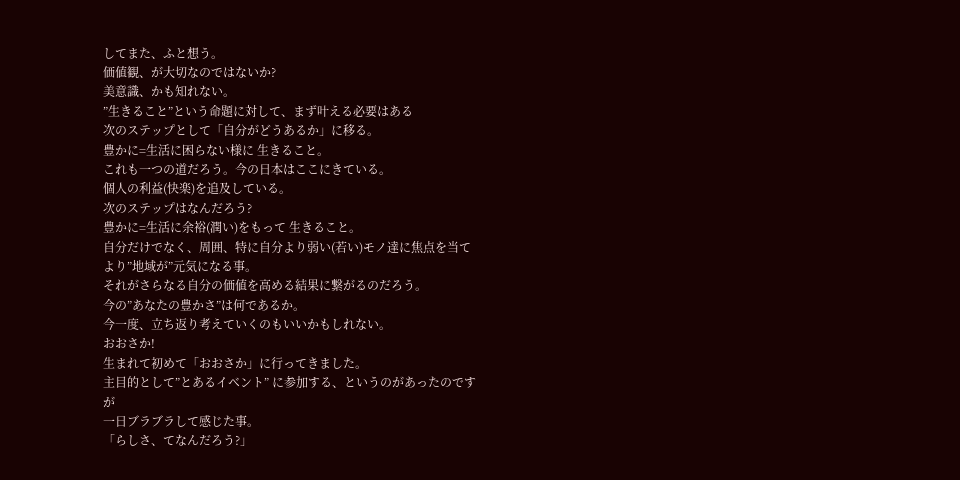してまた、ふと想う。
価値観、が大切なのではないか?
美意識、かも知れない。
”生きること”という命題に対して、まず叶える必要はある
次のステップとして「自分がどうあるか」に移る。
豊かに=生活に困らない様に 生きること。
これも一つの道だろう。今の日本はここにきている。
個人の利益(快楽)を追及している。
次のステップはなんだろう?
豊かに=生活に余裕(潤い)をもって 生きること。
自分だけでなく、周囲、特に自分より弱い(若い)モノ達に焦点を当て
より”地域が”元気になる事。
それがさらなる自分の価値を高める結果に繋がるのだろう。
今の”あなたの豊かさ”は何であるか。
今一度、立ち返り考えていくのもいいかもしれない。
おおさか!
生まれて初めて「おおさか」に行ってきました。
主目的として”とあるイベント” に参加する、というのがあったのですが
一日ブラブラして感じた事。
「らしさ、てなんだろう?」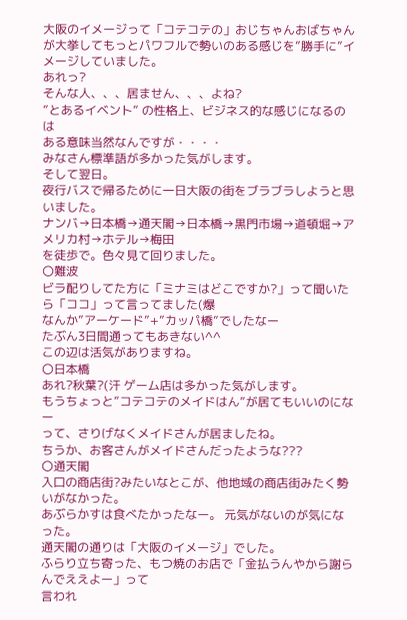大阪のイメージって「コテコテの」おじちゃんおばちゃんが大挙してもっとパワフルで勢いのある感じを”勝手に”イメージしていました。
あれっ?
そんな人、、、居ません、、、よね?
”とあるイベント” の性格上、ビジネス的な感じになるのは
ある意味当然なんですが・・・・
みなさん標準語が多かった気がします。
そして翌日。
夜行バスで帰るために一日大阪の街をブラブラしようと思いました。
ナンバ→日本橋→通天閣→日本橋→黒門市場→道頓堀→アメリカ村→ホテル→梅田
を徒歩で。色々見て回りました。
〇難波
ビラ配りしてた方に「ミナミはどこですか?」って聞いたら「ココ」って言ってました(爆
なんか”アーケード”+”カッパ橋”でしたなー
たぶん3日間通ってもあきない^^
この辺は活気がありますね。
〇日本橋
あれ?秋葉?(汗 ゲーム店は多かった気がします。
もうちょっと”コテコテのメイドはん”が居てもいいのになー
って、さりげなくメイドさんが居ましたね。
ちうか、お客さんがメイドさんだったような???
〇通天閣
入口の商店街?みたいなとこが、他地域の商店街みたく勢いがなかった。
あぶらかすは食べたかったなー。 元気がないのが気になった。
通天閣の通りは「大阪のイメージ」でした。
ふらり立ち寄った、もつ焼のお店で「金払うんやから謝らんでええよー」って
言われ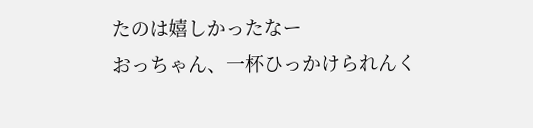たのは嬉しかったなー
おっちゃん、一杯ひっかけられんく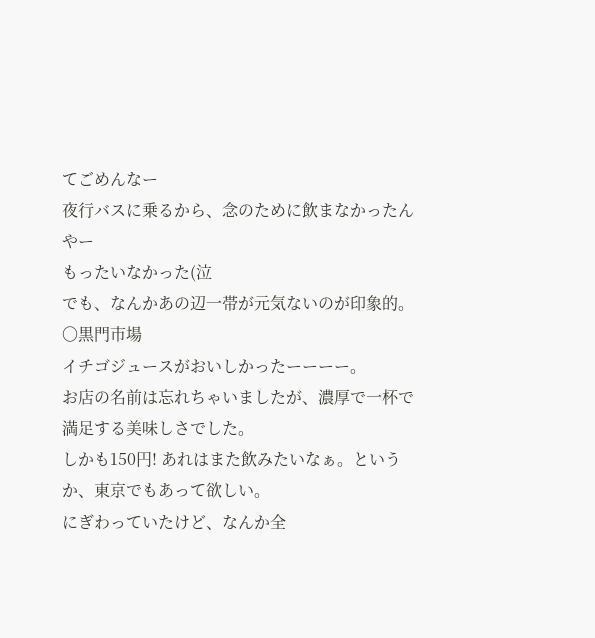てごめんなー
夜行バスに乗るから、念のために飲まなかったんやー
もったいなかった(泣
でも、なんかあの辺一帯が元気ないのが印象的。
〇黒門市場
イチゴジュースがおいしかったーーーー。
お店の名前は忘れちゃいましたが、濃厚で一杯で満足する美味しさでした。
しかも150円! あれはまた飲みたいなぁ。というか、東京でもあって欲しい。
にぎわっていたけど、なんか全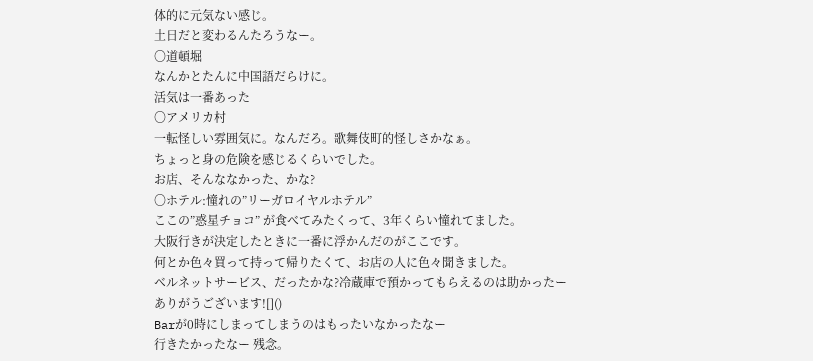体的に元気ない感じ。
土日だと変わるんたろうなー。
〇道頓堀
なんかとたんに中国語だらけに。
活気は一番あった
〇アメリカ村
一転怪しい雰囲気に。なんだろ。歌舞伎町的怪しさかなぁ。
ちょっと身の危険を感じるくらいでした。
お店、そんななかった、かな?
〇ホテル:憧れの”リーガロイヤルホテル”
ここの”惑星チョコ” が食べてみたくって、3年くらい憧れてました。
大阪行きが決定したときに一番に浮かんだのがここです。
何とか色々買って持って帰りたくて、お店の人に色々聞きました。
ベルネットサービス、だったかな?冷蔵庫で預かってもらえるのは助かったー
ありがうございます![]()
Barが0時にしまってしまうのはもったいなかったなー
行きたかったなー 残念。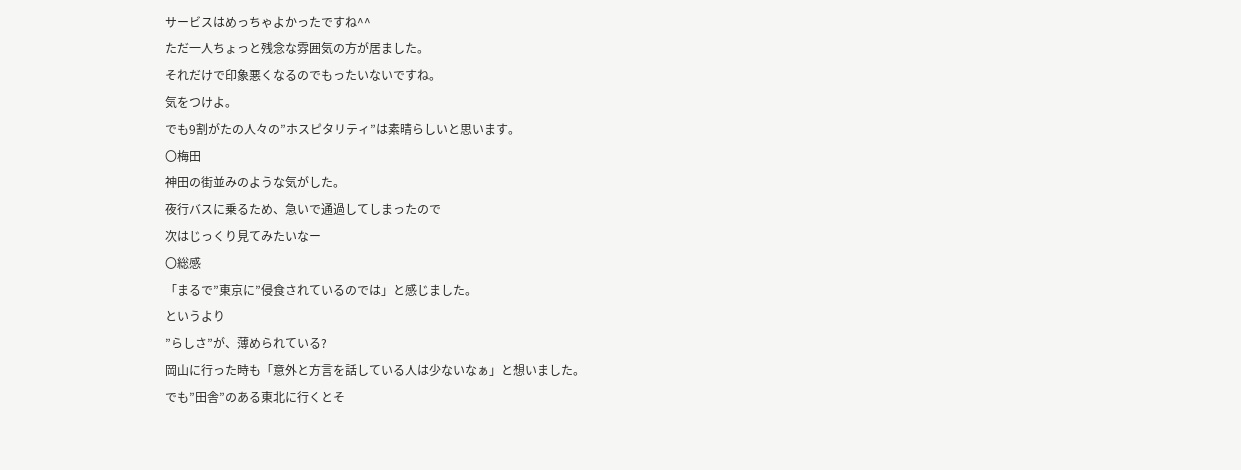サービスはめっちゃよかったですね^^
ただ一人ちょっと残念な雰囲気の方が居ました。
それだけで印象悪くなるのでもったいないですね。
気をつけよ。
でも9割がたの人々の”ホスピタリティ”は素晴らしいと思います。
〇梅田
神田の街並みのような気がした。
夜行バスに乗るため、急いで通過してしまったので
次はじっくり見てみたいなー
〇総感
「まるで”東京に”侵食されているのでは」と感じました。
というより
”らしさ”が、薄められている?
岡山に行った時も「意外と方言を話している人は少ないなぁ」と想いました。
でも”田舎”のある東北に行くとそ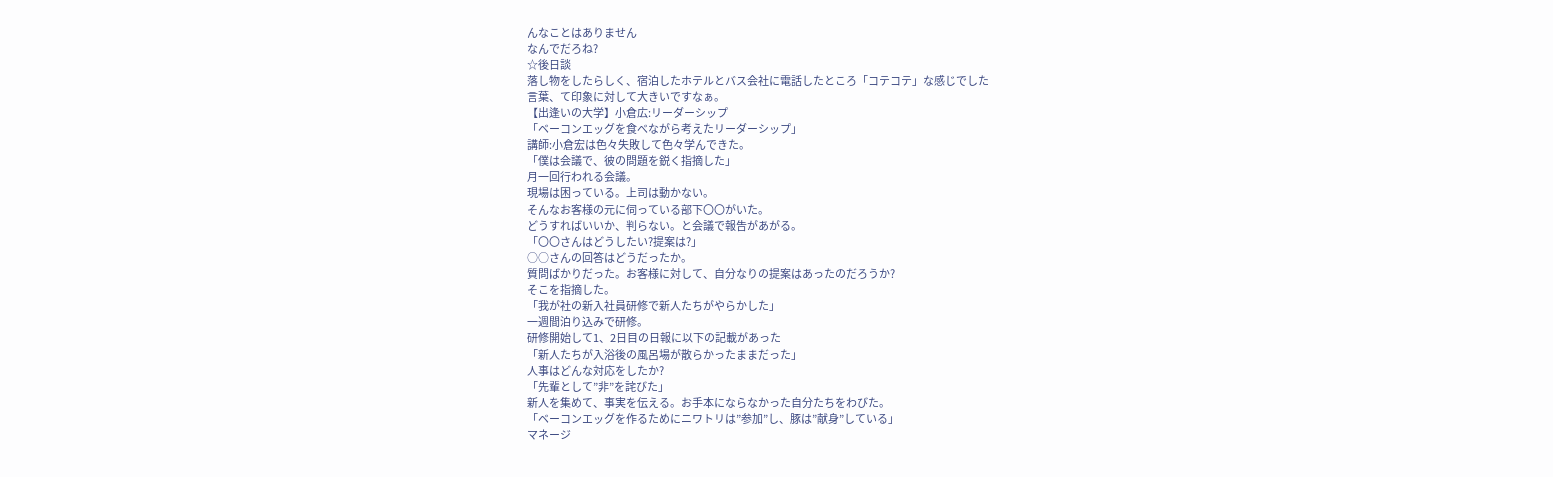んなことはありません
なんでだろね?
☆後日談
落し物をしたらしく、宿泊したホテルとバス会社に電話したところ「コテコテ」な感じでした
言葉、て印象に対して大きいですなぁ。
【出逢いの大学】小倉広:リーダーシップ
「ベーコンエッグを食べながら考えたリーダーシップ」
講師:小倉宏は色々失敗して色々学んできた。
「僕は会議で、彼の問題を鋭く指摘した」
月一回行われる会議。
現場は困っている。上司は動かない。
そんなお客様の元に伺っている部下〇〇がいた。
どうすればいいか、判らない。と会議で報告があがる。
「〇〇さんはどうしたい?提案は?」
○○さんの回答はどうだったか。
質問ばかりだった。お客様に対して、自分なりの提案はあったのだろうか?
そこを指摘した。
「我が社の新入社員研修で新人たちがやらかした」
一週間泊り込みで研修。
研修開始して1、2日目の日報に以下の記載があった
「新人たちが入浴後の風呂場が散らかったままだった」
人事はどんな対応をしたか?
「先輩として”非”を詫びた」
新人を集めて、事実を伝える。お手本にならなかった自分たちをわびた。
「ベーコンエッグを作るためにニワトリは”参加”し、豚は”献身”している」
マネージ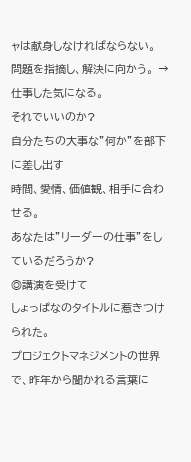ャは献身しなければならない。
問題を指摘し、解決に向かう。 → 仕事した気になる。
それでいいのか?
自分たちの大事な”何か”を部下に差し出す
時間、愛情、価値観、相手に合わせる。
あなたは”リーダーの仕事”をしているだろうか?
◎講演を受けて
しょっぱなのタイトルに惹きつけられた。
プロジェクトマネジメントの世界で、昨年から聞かれる言葉に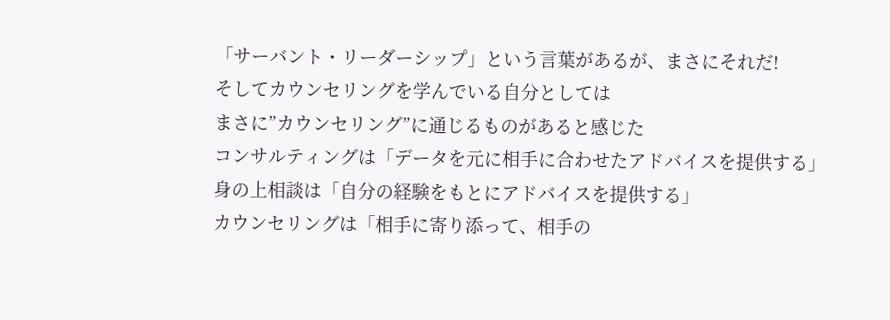「サーバント・リーダーシップ」という言葉があるが、まさにそれだ!
そしてカウンセリングを学んでいる自分としては
まさに”カウンセリング”に通じるものがあると感じた
コンサルティングは「データを元に相手に合わせたアドバイスを提供する」
身の上相談は「自分の経験をもとにアドバイスを提供する」
カウンセリングは「相手に寄り添って、相手の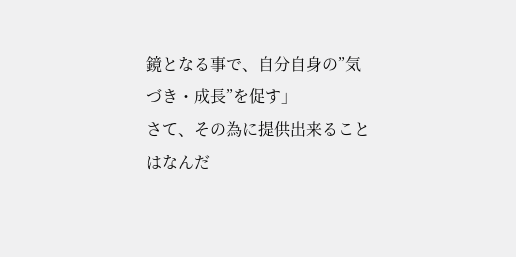鏡となる事で、自分自身の”気づき・成長”を促す」
さて、その為に提供出来ることはなんだ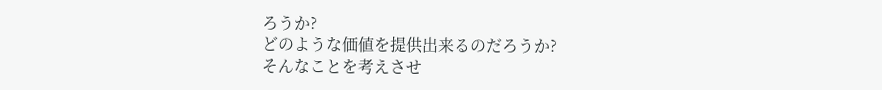ろうか?
どのような価値を提供出来るのだろうか?
そんなことを考えさせ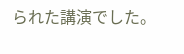られた講演でした。